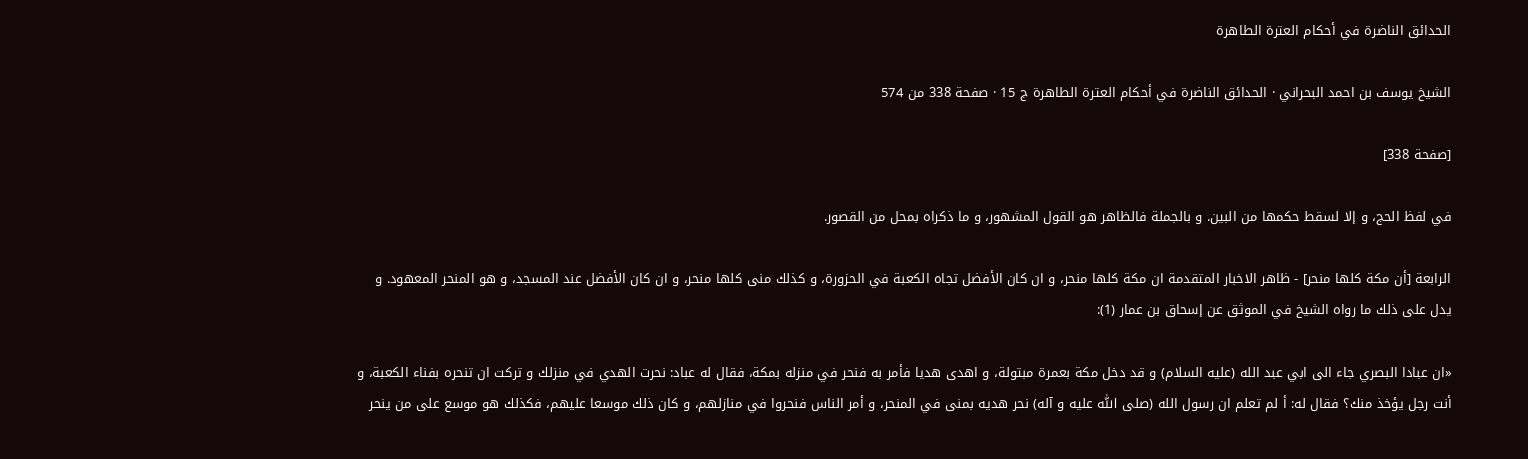الحدائق الناضرة في أحكام العترة الطاهرة

الشيخ يوسف بن احمد البحراني · الحدائق الناضرة في أحكام العترة الطاهرة ج 15 · صفحة 338 من 574

[صفحة 338]

في لفظ الحج، و إلا لسقط حكمها من البين. و بالجملة فالظاهر هو القول المشهور، و ما ذكراه بمحل من القصور.

الرابعة [أن مكة كلها منحر] - ظاهر الاخبار المتقدمة ان مكة كلها منحر، و ان كان الأفضل تجاه الكعبة في الحزورة، و كذلك منى كلها منحر، و ان كان الأفضل عند المسجد، و هو المنحر المعهود. و يدل على ذلك ما رواه الشيخ في الموثق عن إسحاق بن عمار (1):

«ان عبادا البصري جاء الى ابي عبد الله (عليه السلام) و قد دخل مكة بعمرة مبتولة، و اهدى هديا فأمر به فنحر في منزله بمكة، فقال له عباد: نحرت الهدي في منزلك و تركت ان تنحره بفناء الكعبة، و أنت رجل يؤخذ منك؟ فقال له: أ لم تعلم ان رسول الله (صلى اللّٰه عليه و آله) نحر هديه بمنى في المنحر، و أمر الناس فنحروا في منازلهم، و كان ذلك موسعا عليهم، فكذلك هو موسع على من ينحر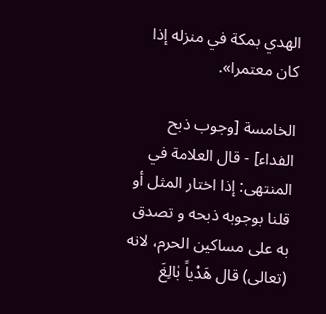الهدي بمكة في منزله إذا كان معتمرا».

الخامسة [وجوب ذبح الفداء] - قال العلامة في المنتهى: إذا اختار المثل أو قلنا بوجوبه ذبحه و تصدق به على مساكين الحرم، لانه (تعالى) قال هَدْياً بٰالِغَ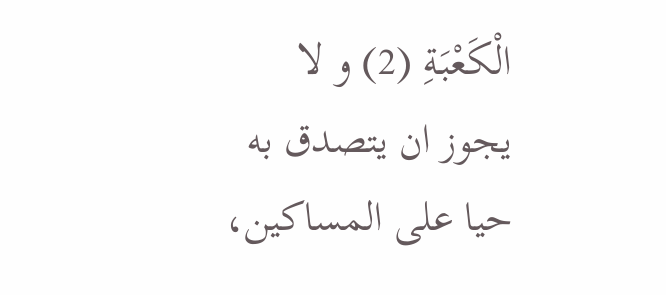الْكَعْبَةِ (2) و لا يجوز ان يتصدق به حيا على المساكين،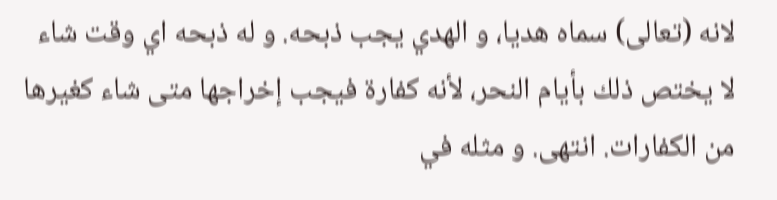لانه (تعالى) سماه هديا، و الهدي يجب ذبحه. و له ذبحه اي وقت شاء لا يختص ذلك بأيام النحر، لأنه كفارة فيجب إخراجها متى شاء كغيرها من الكفارات. انتهى. و مثله في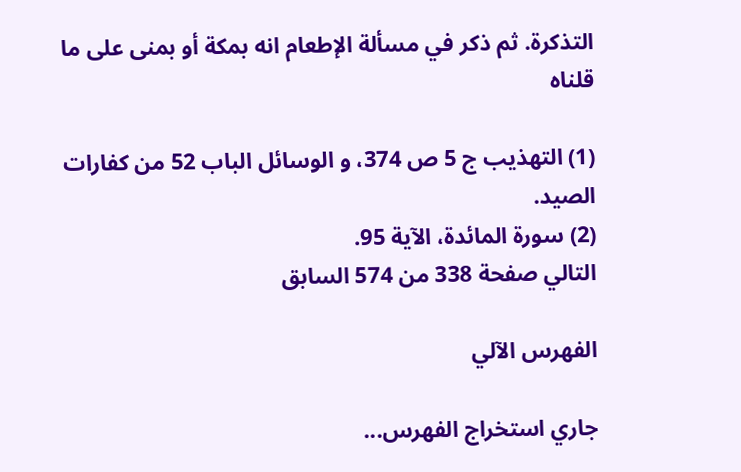التذكرة. ثم ذكر في مسألة الإطعام انه بمكة أو بمنى على ما قلناه

(1) التهذيب ج 5 ص 374، و الوسائل الباب 52 من كفارات الصيد.
(2) سورة المائدة، الآية 95.
التالي صفحة 338 من 574 السابق

الفهرس الآلي

جاري استخراج الفهرس...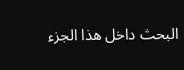البحث داخل هذا الجزء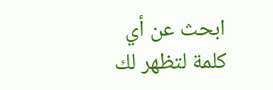ابحث عن أي كلمة لتظهر لك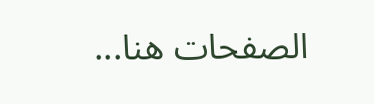الصفحات هنا...